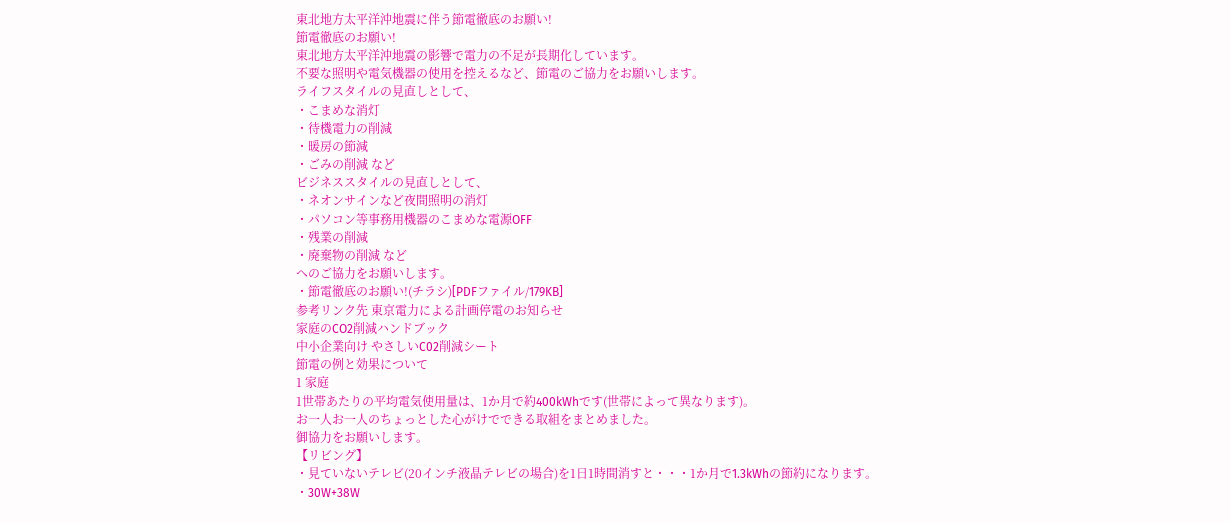東北地方太平洋沖地震に伴う節電徹底のお願い!
節電徹底のお願い!
東北地方太平洋沖地震の影響で電力の不足が長期化しています。
不要な照明や電気機器の使用を控えるなど、節電のご協力をお願いします。
ライフスタイルの見直しとして、
・こまめな消灯
・待機電力の削減
・暖房の節減
・ごみの削減 など
ビジネススタイルの見直しとして、
・ネオンサインなど夜間照明の消灯
・パソコン等事務用機器のこまめな電源OFF
・残業の削減
・廃棄物の削減 など
へのご協力をお願いします。
・節電徹底のお願い!(チラシ)[PDFファイル/179KB]
参考リンク先 東京電力による計画停電のお知らせ
家庭のCO2削減ハンドブック
中小企業向け やさしいC02削減シート
節電の例と効果について
1 家庭
1世帯あたりの平均電気使用量は、1か月で約400kWhです(世帯によって異なります)。
お一人お一人のちょっとした心がけでできる取組をまとめました。
御協力をお願いします。
【リビング】
・見ていないテレビ(20インチ液晶テレビの場合)を1日1時間消すと・・・1か月で1.3kWhの節約になります。
・30W+38W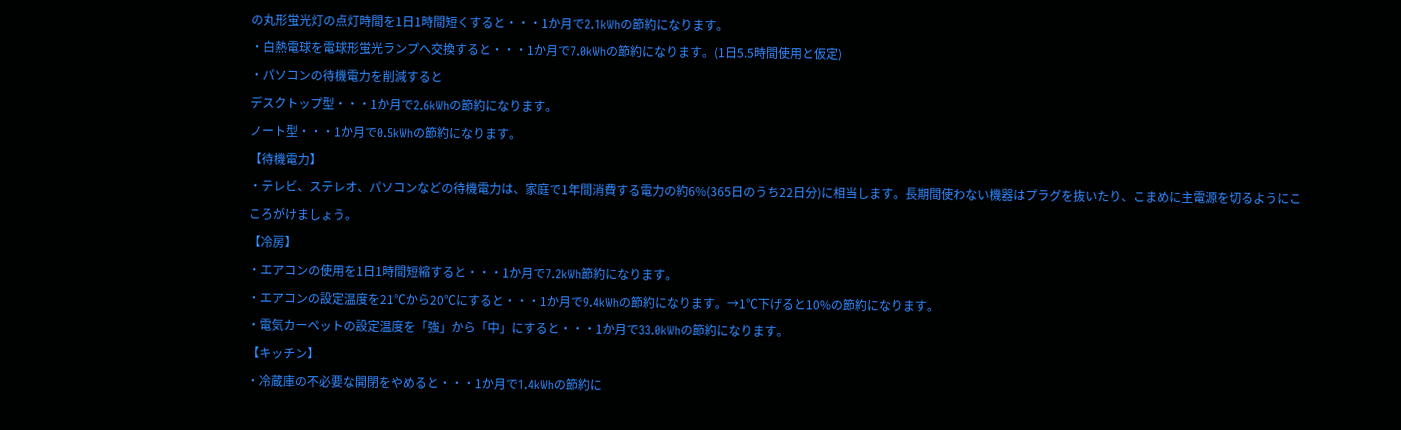の丸形蛍光灯の点灯時間を1日1時間短くすると・・・1か月で2.1kWhの節約になります。
・白熱電球を電球形蛍光ランプへ交換すると・・・1か月で7.0kWhの節約になります。(1日5.5時間使用と仮定)
・パソコンの待機電力を削減すると
デスクトップ型・・・1か月で2.6kWhの節約になります。
ノート型・・・1か月で0.5kWhの節約になります。
【待機電力】
・テレビ、ステレオ、パソコンなどの待機電力は、家庭で1年間消費する電力の約6%(365日のうち22日分)に相当します。長期間使わない機器はプラグを抜いたり、こまめに主電源を切るようにこころがけましょう。
【冷房】
・エアコンの使用を1日1時間短縮すると・・・1か月で7.2kWh節約になります。
・エアコンの設定温度を21℃から20℃にすると・・・1か月で9.4kWhの節約になります。→1℃下げると10%の節約になります。
・電気カーペットの設定温度を「強」から「中」にすると・・・1か月で33.0kWhの節約になります。
【キッチン】
・冷蔵庫の不必要な開閉をやめると・・・1か月で1.4kWhの節約に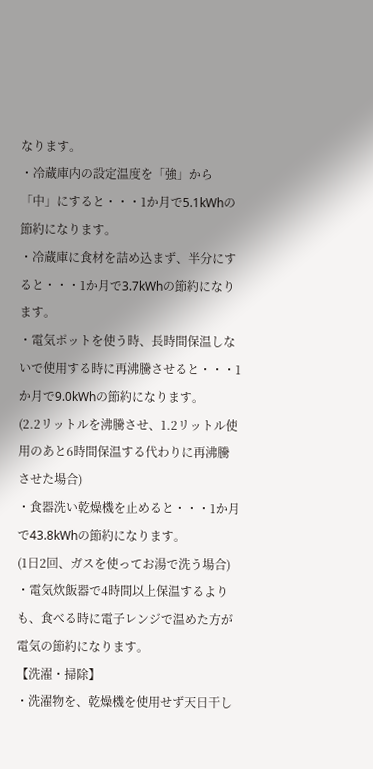なります。
・冷蔵庫内の設定温度を「強」から「中」にすると・・・1か月で5.1kWhの節約になります。
・冷蔵庫に食材を詰め込まず、半分にすると・・・1か月で3.7kWhの節約になります。
・電気ポットを使う時、長時間保温しないで使用する時に再沸騰させると・・・1か月で9.0kWhの節約になります。
(2.2リットルを沸騰させ、1.2リットル使用のあと6時間保温する代わりに再沸騰させた場合)
・食器洗い乾燥機を止めると・・・1か月で43.8kWhの節約になります。
(1日2回、ガスを使ってお湯で洗う場合)
・電気炊飯器で4時間以上保温するよりも、食べる時に電子レンジで温めた方が電気の節約になります。
【洗濯・掃除】
・洗濯物を、乾燥機を使用せず天日干し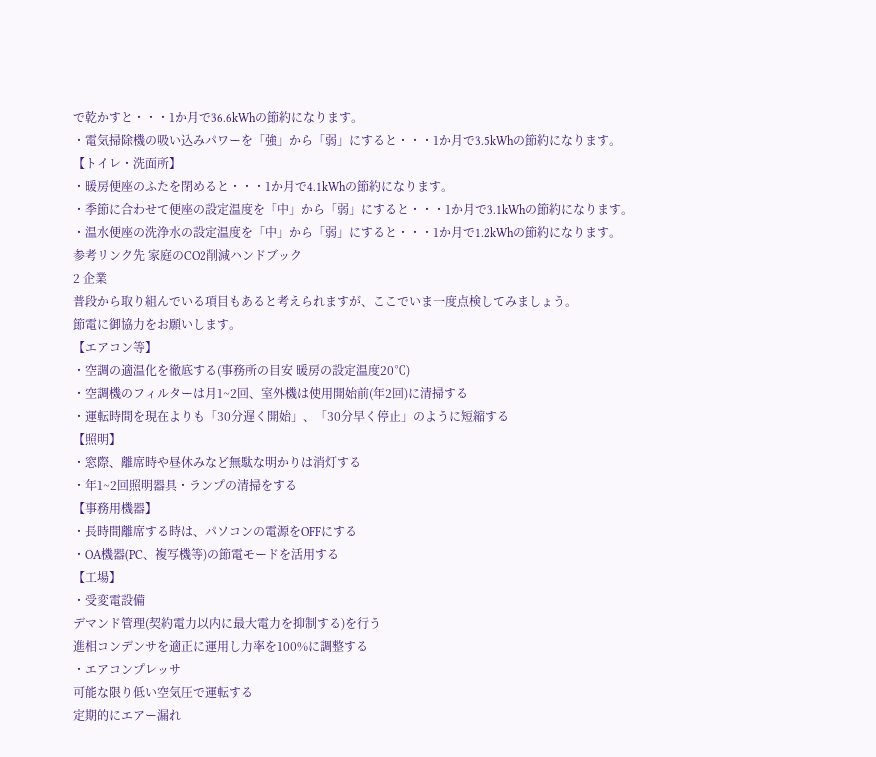で乾かすと・・・1か月で36.6kWhの節約になります。
・電気掃除機の吸い込みパワーを「強」から「弱」にすると・・・1か月で3.5kWhの節約になります。
【トイレ・洗面所】
・暖房便座のふたを閉めると・・・1か月で4.1kWhの節約になります。
・季節に合わせて便座の設定温度を「中」から「弱」にすると・・・1か月で3.1kWhの節約になります。
・温水便座の洗浄水の設定温度を「中」から「弱」にすると・・・1か月で1.2kWhの節約になります。
参考リンク先 家庭のCO2削減ハンドブック
2 企業
普段から取り組んでいる項目もあると考えられますが、ここでいま一度点検してみましょう。
節電に御協力をお願いします。
【エアコン等】
・空調の適温化を徹底する(事務所の目安 暖房の設定温度20℃)
・空調機のフィルターは月1~2回、室外機は使用開始前(年2回)に清掃する
・運転時間を現在よりも「30分遅く開始」、「30分早く停止」のように短縮する
【照明】
・窓際、離席時や昼休みなど無駄な明かりは消灯する
・年1~2回照明器具・ランプの清掃をする
【事務用機器】
・長時間離席する時は、パソコンの電源をOFFにする
・OA機器(PC、複写機等)の節電モードを活用する
【工場】
・受変電設備
デマンド管理(契約電力以内に最大電力を抑制する)を行う
進相コンデンサを適正に運用し力率を100%に調整する
・エアコンプレッサ
可能な限り低い空気圧で運転する
定期的にエアー漏れ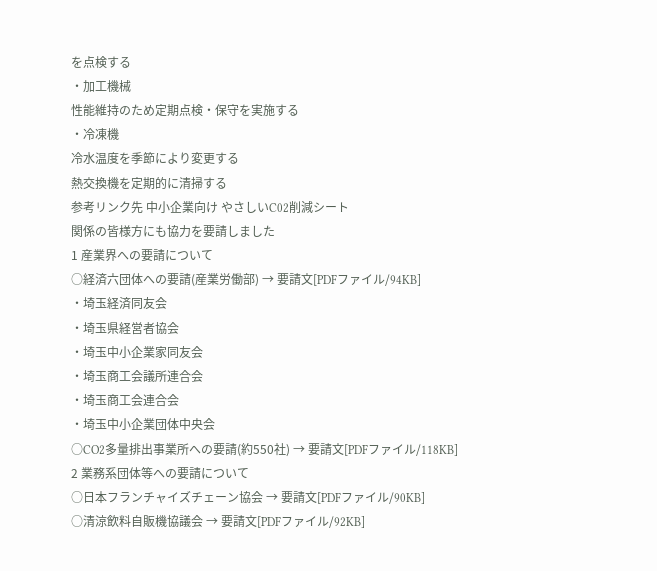を点検する
・加工機械
性能維持のため定期点検・保守を実施する
・冷凍機
冷水温度を季節により変更する
熱交換機を定期的に清掃する
参考リンク先 中小企業向け やさしいC02削減シート
関係の皆様方にも協力を要請しました
1 産業界への要請について
○経済六団体への要請(産業労働部) → 要請文[PDFファイル/94KB]
・埼玉経済同友会
・埼玉県経営者協会
・埼玉中小企業家同友会
・埼玉商工会議所連合会
・埼玉商工会連合会
・埼玉中小企業団体中央会
○CO2多量排出事業所への要請(約550社) → 要請文[PDFファイル/118KB]
2 業務系団体等への要請について
○日本フランチャイズチェーン協会 → 要請文[PDFファイル/90KB]
○清涼飲料自販機協議会 → 要請文[PDFファイル/92KB]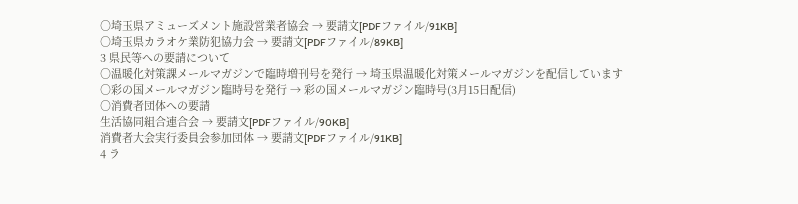○埼玉県アミューズメント施設営業者協会 → 要請文[PDFファイル/91KB]
○埼玉県カラオケ業防犯協力会 → 要請文[PDFファイル/89KB]
3 県民等への要請について
○温暖化対策課メールマガジンで臨時増刊号を発行 → 埼玉県温暖化対策メールマガジンを配信しています
○彩の国メールマガジン臨時号を発行 → 彩の国メールマガジン臨時号(3月15日配信)
○消費者団体への要請
生活協同組合連合会 → 要請文[PDFファイル/90KB]
消費者大会実行委員会参加団体 → 要請文[PDFファイル/91KB]
4 ラ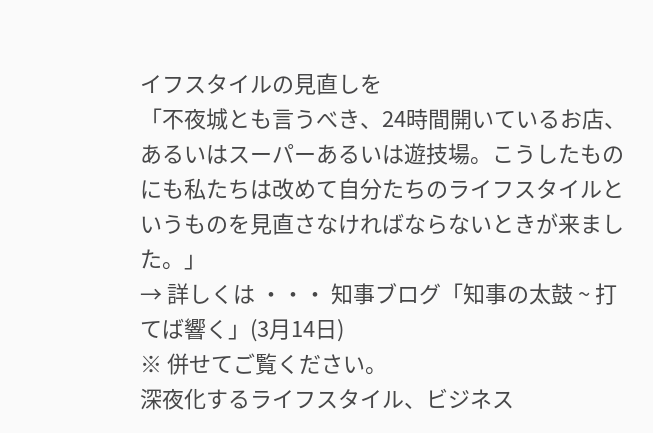イフスタイルの見直しを
「不夜城とも言うべき、24時間開いているお店、あるいはスーパーあるいは遊技場。こうしたものにも私たちは改めて自分たちのライフスタイルというものを見直さなければならないときが来ました。」
→ 詳しくは ・・・ 知事ブログ「知事の太鼓 ~ 打てば響く」(3月14日)
※ 併せてご覧ください。
深夜化するライフスタイル、ビジネス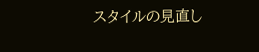スタイルの見直し